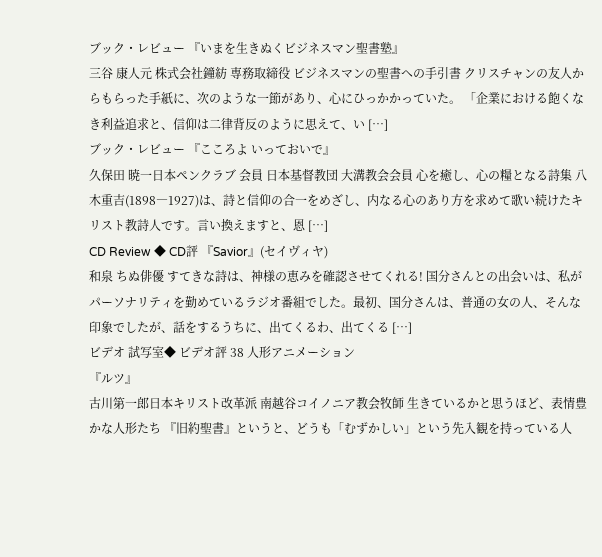ブック・レビュー 『いまを生きぬくビジネスマン聖書塾』
三谷 康人元 株式会社鐘紡 専務取締役 ビジネスマンの聖書への手引書 クリスチャンの友人からもらった手紙に、次のような一節があり、心にひっかかっていた。 「企業における飽くなき利益追求と、信仰は二律背反のように思えて、い […]
ブック・レビュー 『こころよ いっておいで』
久保田 暁一日本ペンクラブ 会員 日本基督教団 大溝教会会員 心を癒し、心の糧となる詩集 八木重吉(1898―1927)は、詩と信仰の合一をめざし、内なる心のあり方を求めて歌い続けたキリスト教詩人です。言い換えますと、恩 […]
CD Review ◆ CD評 『Savior』(セイヴィヤ)
和泉 ちぬ俳優 すてきな詩は、神様の恵みを確認させてくれる! 国分さんとの出会いは、私がパーソナリティを勤めているラジオ番組でした。最初、国分さんは、普通の女の人、そんな印象でしたが、話をするうちに、出てくるわ、出てくる […]
ビデオ 試写室◆ ビデオ評 38 人形アニメーション
『ルツ』
古川第一郎日本キリスト改革派 南越谷コイノニア教会牧師 生きているかと思うほど、表情豊かな人形たち 『旧約聖書』というと、どうも「むずかしい」という先入観を持っている人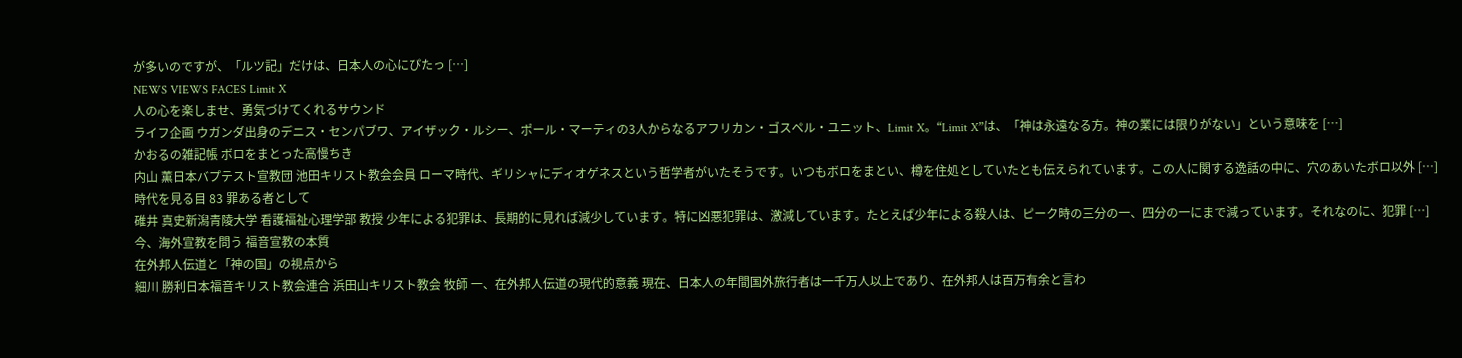が多いのですが、「ルツ記」だけは、日本人の心にぴたっ […]
NEWS VIEWS FACES Limit X
人の心を楽しませ、勇気づけてくれるサウンド
ライフ企画 ウガンダ出身のデニス・センパブワ、アイザック・ルシー、ポール・マーティの3人からなるアフリカン・ゴスペル・ユニット、Limit X。“Limit X”は、「神は永遠なる方。神の業には限りがない」という意味を […]
かおるの雑記帳 ボロをまとった高慢ちき
内山 薫日本バプテスト宣教団 池田キリスト教会会員 ローマ時代、ギリシャにディオゲネスという哲学者がいたそうです。いつもボロをまとい、樽を住処としていたとも伝えられています。この人に関する逸話の中に、穴のあいたボロ以外 […]
時代を見る目 83 罪ある者として
碓井 真史新潟青陵大学 看護福祉心理学部 教授 少年による犯罪は、長期的に見れば減少しています。特に凶悪犯罪は、激減しています。たとえば少年による殺人は、ピーク時の三分の一、四分の一にまで減っています。それなのに、犯罪 […]
今、海外宣教を問う 福音宣教の本質
在外邦人伝道と「神の国」の視点から
細川 勝利日本福音キリスト教会連合 浜田山キリスト教会 牧師 一、在外邦人伝道の現代的意義 現在、日本人の年間国外旅行者は一千万人以上であり、在外邦人は百万有余と言わ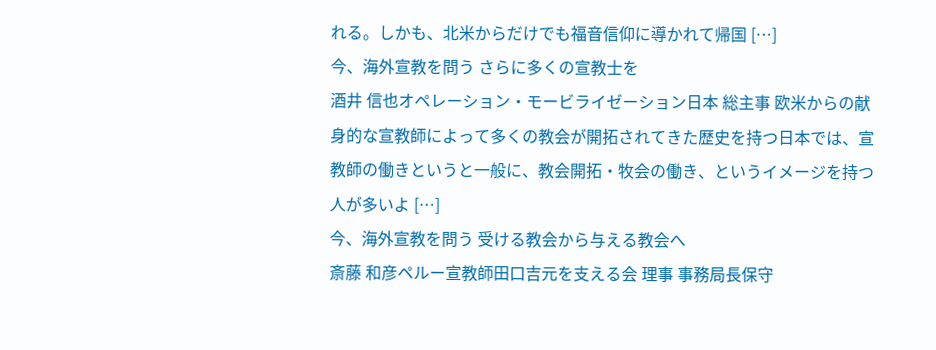れる。しかも、北米からだけでも福音信仰に導かれて帰国 […]
今、海外宣教を問う さらに多くの宣教士を
酒井 信也オペレーション・モービライゼーション日本 総主事 欧米からの献身的な宣教師によって多くの教会が開拓されてきた歴史を持つ日本では、宣教師の働きというと一般に、教会開拓・牧会の働き、というイメージを持つ人が多いよ […]
今、海外宣教を問う 受ける教会から与える教会へ
斎藤 和彦ペルー宣教師田口吉元を支える会 理事 事務局長保守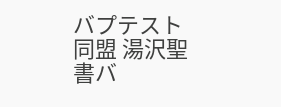バプテスト同盟 湯沢聖書バ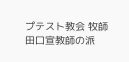プテスト教会 牧師 田口宣教師の派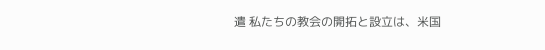遣 私たちの教会の開拓と設立は、米国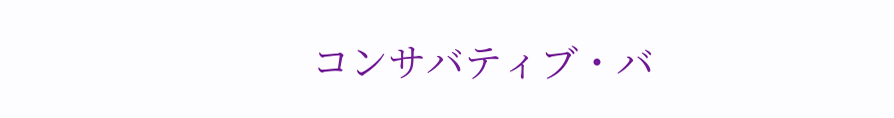コンサバティブ・バ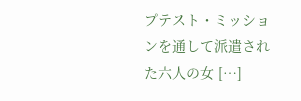プテスト・ミッションを通して派遣された六人の女 […]